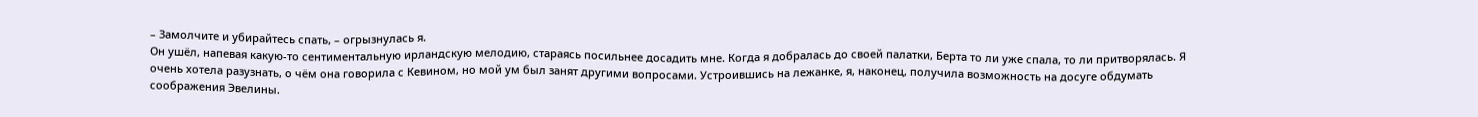– Замолчите и убирайтесь спать, – огрызнулась я.
Он ушёл, напевая какую-то сентиментальную ирландскую мелодию, стараясь посильнее досадить мне. Когда я добралась до своей палатки, Берта то ли уже спала, то ли притворялась. Я очень хотела разузнать, о чём она говорила с Кевином, но мой ум был занят другими вопросами. Устроившись на лежанке, я, наконец, получила возможность на досуге обдумать соображения Эвелины.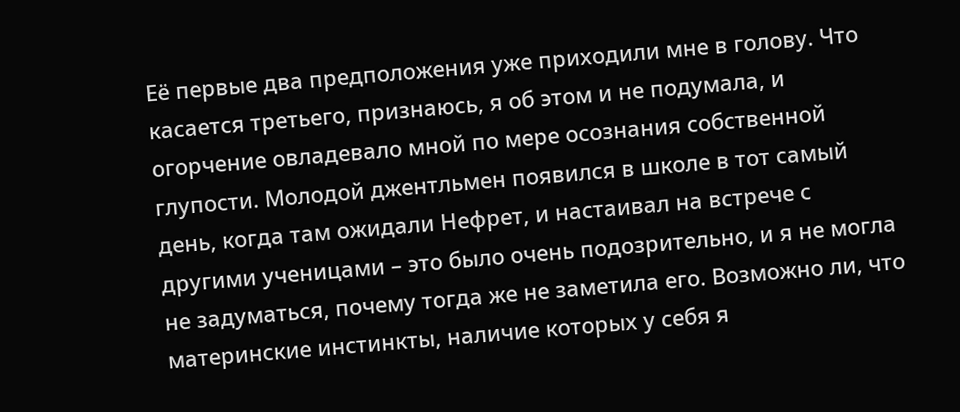Её первые два предположения уже приходили мне в голову. Что касается третьего, признаюсь, я об этом и не подумала, и огорчение овладевало мной по мере осознания собственной глупости. Молодой джентльмен появился в школе в тот самый день, когда там ожидали Нефрет, и настаивал на встрече с другими ученицами – это было очень подозрительно, и я не могла не задуматься, почему тогда же не заметила его. Возможно ли, что материнские инстинкты, наличие которых у себя я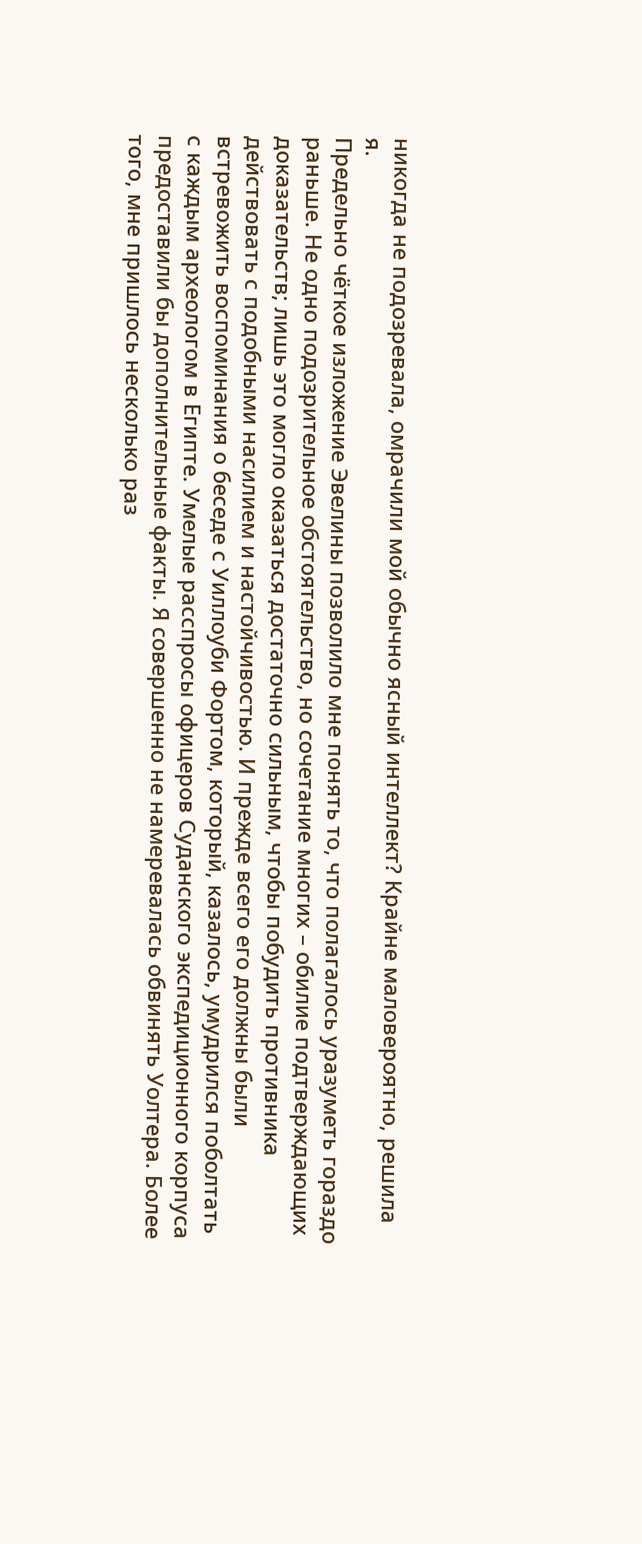никогда не подозревала, омрачили мой обычно ясный интеллект? Крайне маловероятно, решила я.
Предельно чёткое изложение Эвелины позволило мне понять то, что полагалось уразуметь гораздо раньше. Не одно подозрительное обстоятельство, но сочетание многих – обилие подтверждающих доказательств; лишь это могло оказаться достаточно сильным, чтобы побудить противника действовать с подобными насилием и настойчивостью. И прежде всего его должны были встревожить воспоминания о беседе с Уиллоуби Фортом, который, казалось, умудрился поболтать с каждым археологом в Египте. Умелые расспросы офицеров Суданского экспедиционного корпуса предоставили бы дополнительные факты. Я совершенно не намеревалась обвинять Уолтера. Более того, мне пришлось несколько раз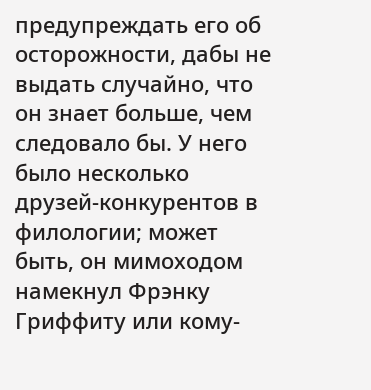предупреждать его об осторожности, дабы не выдать случайно, что он знает больше, чем следовало бы. У него было несколько друзей-конкурентов в филологии; может быть, он мимоходом намекнул Фрэнку Гриффиту или кому-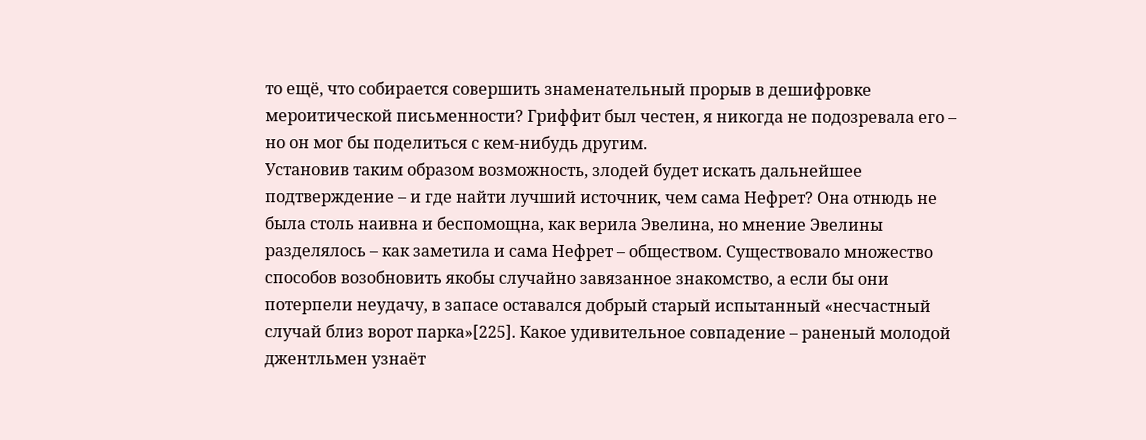то ещё, что собирается совершить знаменательный прорыв в дешифровке мероитической письменности? Гриффит был честен, я никогда не подозревала его – но он мог бы поделиться с кем-нибудь другим.
Установив таким образом возможность, злодей будет искать дальнейшее подтверждение – и где найти лучший источник, чем сама Нефрет? Она отнюдь не была столь наивна и беспомощна, как верила Эвелина, но мнение Эвелины разделялось – как заметила и сама Нефрет – обществом. Существовало множество способов возобновить якобы случайно завязанное знакомство, а если бы они потерпели неудачу, в запасе оставался добрый старый испытанный «несчастный случай близ ворот парка»[225]. Какое удивительное совпадение – раненый молодой джентльмен узнаёт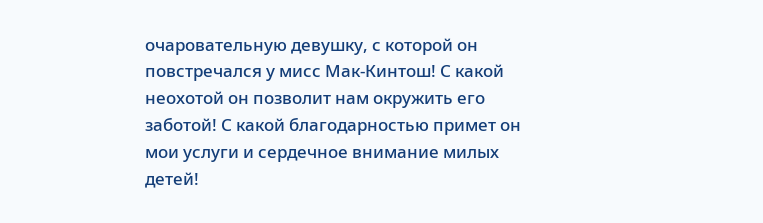очаровательную девушку, с которой он повстречался у мисс Мак-Кинтош! С какой неохотой он позволит нам окружить его заботой! С какой благодарностью примет он мои услуги и сердечное внимание милых детей!